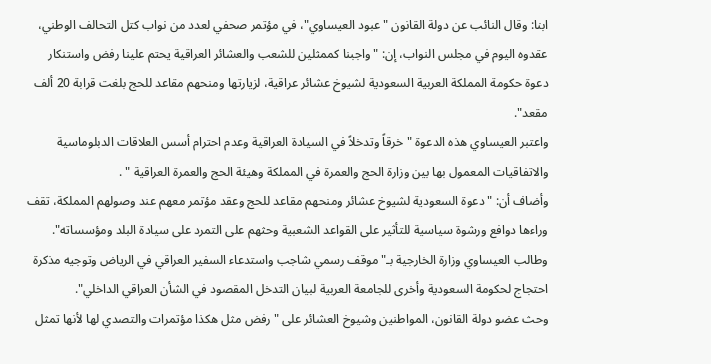ابنا: وقال النائب عن دولة القانون "عبود العيساوي"، في مؤتمر صحفي لعدد من نواب كتل التحالف الوطني، عقدوه اليوم في مجلس النواب، إن: "واجبنا كممثلين للشعب والعشائر العراقية يحتم علينا رفض واستنكار دعوة حكومة المملكة العربية السعودية لشيوخ عشائر عراقية، لزيارتها ومنحهم مقاعد للحج بلغت قرابة 20 ألف مقعد".
واعتبر العيساوي هذه الدعوة "خرقاً وتدخلاً في السيادة العراقية وعدم احترام أسس العلاقات الدبلوماسية والاتفاقيات المعمول بها بين وزارة الحج والعمرة في المملكة وهيئة الحج والعمرة العراقية " .
وأضاف أن: "دعوة السعودية لشيوخ عشائر ومنحهم مقاعد للحج وعقد مؤتمر معهم عند وصولهم المملكة، تقف وراءها دوافع ورشوة سياسية للتأثير على القواعد الشعبية وحثهم على التمرد على سيادة البلد ومؤسساته".
وطالب العيساوي وزارة الخارجية بـ"موقف رسمي شاجب واستدعاء السفير العراقي في الرياض وتوجيه مذكرة احتجاج لحكومة السعودية وأخرى للجامعة العربية لبيان التدخل المقصود في الشأن العراقي الداخلي".
وحث عضو دولة القانون، المواطنين وشيوخ العشائر على "رفض مثل هكذا مؤتمرات والتصدي لها لأنها تمثل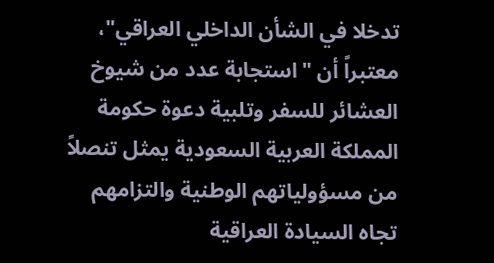تدخلا في الشأن الداخلي العراقي"، معتبراً أن "استجابة عدد من شيوخ العشائر للسفر وتلبية دعوة حكومة المملكة العربية السعودية يمثل تنصلاً من مسؤولياتهم الوطنية والتزامهم تجاه السيادة العراقية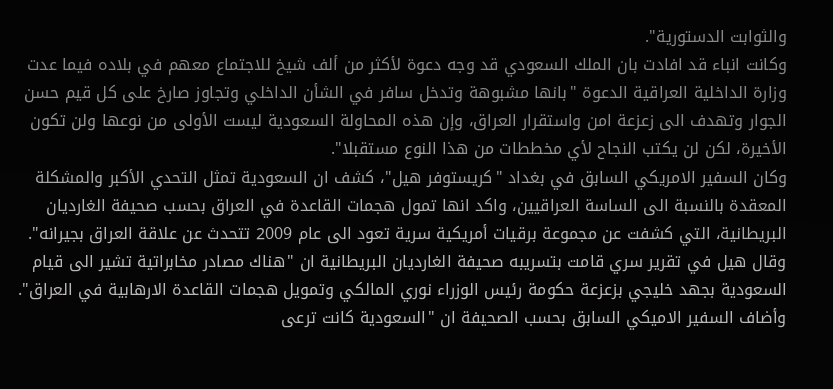والثوابت الدستورية".
وكانت انباء قد افادت بان الملك السعودي قد وجه دعوة لأكثر من ألف شيخ للاجتماع معهم في بلاده فيما عدت وزارة الداخلية العراقية الدعوة "بانها مشبوهة وتدخل سافر في الشأن الداخلي وتجاوز صارخ على كل قيم حسن الجوار وتهدف الى زعزعة امن واستقرار العراق، وإن هذه المحاولة السعودية ليست الأولى من نوعها ولن تكون الأخيرة، لكن لن يكتب النجاح لأي مخططات من هذا النوع مستقبلا".
وكان السفير الامريكي السابق في بغداد "كريستوفر هيل"، كشف ان السعودية تمثل التحدي الأكبر والمشكلة المعقدة بالنسبة الى الساسة العراقيين، واكد انها تمول هجمات القاعدة في العراق بحسب صحيفة الغارديان البريطانية، التي كشفت عن مجموعة برقيات أمريكية سرية تعود الى عام 2009 تتحدث عن علاقة العراق بجيرانه".
وقال هيل في تقرير سري قامت بتسريبه صحيفة الغارديان البريطانية ان "هناك مصادر مخابراتية تشير الى قيام السعودية بجهد خليجي بزعزعة حكومة رئيس الوزراء نوري المالكي وتمويل هجمات القاعدة الارهابية في العراق".
وأضاف السفير الاميكي السابق بحسب الصحيفة ان "السعودية كانت ترعى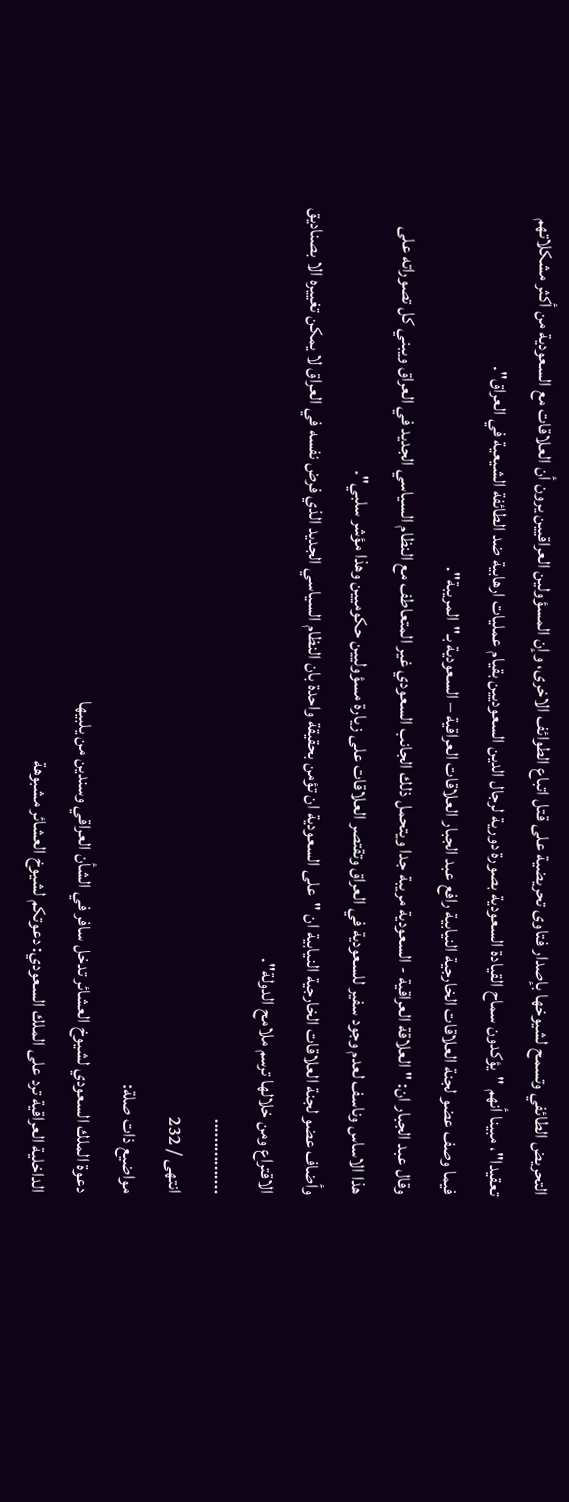التحريض الطائفي وتسمح لشيوخها بإصدار فتاوى تحريضية على قتل اتباع الطوائف الاخرى، وإن المسؤولين العراقيين يرون أن العلاقات مع السعودية من أكثر مشكلاتهم تعقيدا"، مبينا أنهم "يؤكدون سماح القيادة السعودية بصورة دورية لرجال الدين السعوديين بقيام عمليات ارهابية ضد الطائفة الشيعية في العراق".
فيما وصف عضو لجنة العلاقات الخارجية النيابية رافع عبد الجبار العلاقات العراقية – السعودية بـ"المريبة".
وقال عبد الجبار ان: "العلاقة العراقية - السعودية مريبة جدا ويتحمل ذلك الجانب السعودي غير المتعاطف مع النظام السياسي الجديد في العراق ويبني كل تصوراته على هذا الاساس وناسف لعدم وجود سفير للسعودية في العراق وتقتصر العلاقات على زيارة مسؤوليين حكوميين وهذا مؤشر سلبي".
وأضاف عضو لجنة العلاقات الخارجية النيابية ان "على السعودية ان تؤمن بحقيقة واحدة بان النظام السياسي الجديد الذي فرض نفسه في العراق لا يمكن تغييره الا بصناديق الاقتراع ومن خلالها ترسم ملامح الدولة".
................
انتهى / 232
مواضيع ذات صلة:
دعوة الملك السعودي لشيوخ العشائر تدخل سافر في الشأن العراقي وسندين من يلبيها
الداخلية العراقية ترد على الملك السعودي: دعوتكم لشيوخ العشائر مشبوهة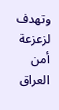وتهدف لزعزعة أمن العراق